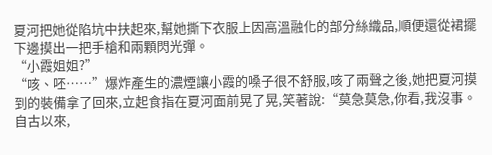夏河把她從陷坑中扶起來,幫她撕下衣服上因高溫融化的部分絲織品,順便還從裙擺下邊摸出一把手槍和兩顆閃光彈。
“小霞姐姐?”
“咳、呸……”爆炸產生的濃煙讓小霞的嗓子很不舒服,咳了兩聲之後,她把夏河摸到的裝備拿了回來,立起食指在夏河面前晃了晃,笑著說:“莫急莫急,你看,我沒事。自古以來,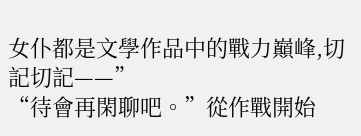女仆都是文學作品中的戰力巔峰,切記切記——”
“待會再閑聊吧。”從作戰開始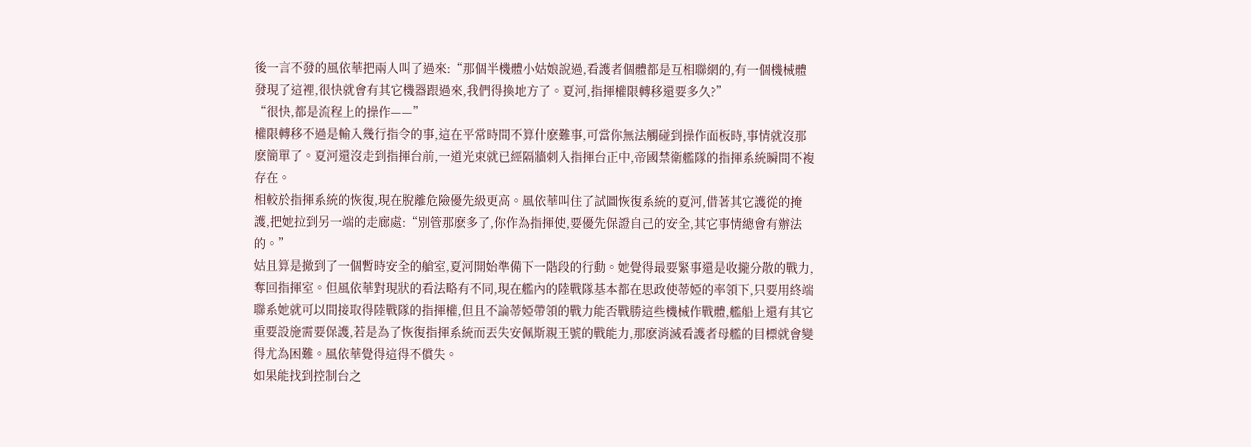後一言不發的風依華把兩人叫了過來:“那個半機體小姑娘說過,看護者個體都是互相聯網的,有一個機械體發現了這裡,很快就會有其它機器跟過來,我們得換地方了。夏河,指揮權限轉移還要多久?”
“很快,都是流程上的操作——”
權限轉移不過是輸入幾行指令的事,這在平常時間不算什麽難事,可當你無法觸碰到操作面板時,事情就沒那麽簡單了。夏河還沒走到指揮台前,一道光束就已經隔牆刺入指揮台正中,帝國禁衛艦隊的指揮系統瞬間不複存在。
相較於指揮系統的恢復,現在脫離危險優先級更高。風依華叫住了試圖恢復系統的夏河,借著其它護從的掩護,把她拉到另一端的走廊處:“別管那麽多了,你作為指揮使,要優先保證自己的安全,其它事情總會有辦法的。”
姑且算是撤到了一個暫時安全的艙室,夏河開始準備下一階段的行動。她覺得最要緊事還是收攏分散的戰力,奪回指揮室。但風依華對現狀的看法略有不同,現在艦內的陸戰隊基本都在思政使蒂婭的率領下,只要用終端聯系她就可以間接取得陸戰隊的指揮權,但且不論蒂婭帶領的戰力能否戰勝這些機械作戰體,艦船上還有其它重要設施需要保護,若是為了恢復指揮系統而丟失安佩斯親王號的戰能力,那麽消滅看護者母艦的目標就會變得尤為困難。風依華覺得這得不償失。
如果能找到控制台之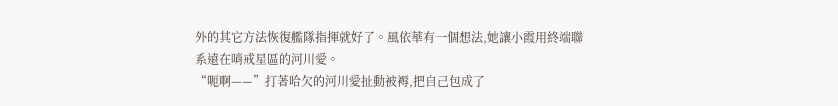外的其它方法恢復艦隊指揮就好了。風依華有一個想法,她讓小霞用終端聯系遠在哨戒星區的河川愛。
“呃啊——”打著哈欠的河川愛扯動被褥,把自己包成了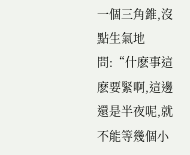一個三角錐,沒點生氣地問:“什麽事這麽要緊啊,這邊還是半夜呢,就不能等幾個小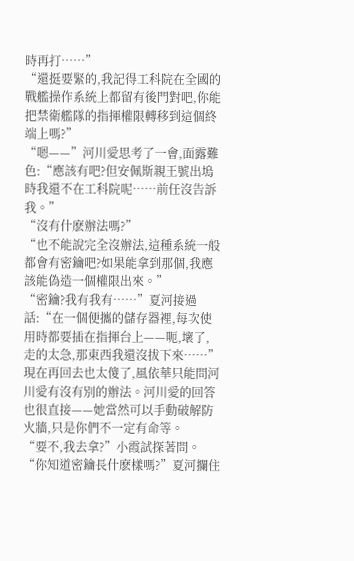時再打……”
“還挺要緊的,我記得工科院在全國的戰艦操作系統上都留有後門對吧,你能把禁衛艦隊的指揮權限轉移到這個終端上嗎?”
“嗯——”河川愛思考了一會,面露難色:“應該有吧?但安佩斯親王號出塢時我還不在工科院呢……前任沒告訴我。”
“沒有什麽辦法嗎?”
“也不能說完全沒辦法,這種系統一般都會有密鑰吧?如果能拿到那個,我應該能偽造一個權限出來。”
“密鑰?我有我有……”夏河接過話:“在一個便攜的儲存器裡,每次使用時都要插在指揮台上——呃,壞了,走的太急,那東西我還沒拔下來……”
現在再回去也太傻了,風依華只能問河川愛有沒有別的辦法。河川愛的回答也很直接——她當然可以手動破解防火牆,只是你們不一定有命等。
“要不,我去拿?”小霞試探著問。
“你知道密鑰長什麽樣嗎?”夏河攔住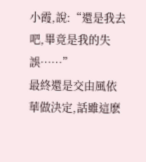小霞,說:“還是我去吧,畢竟是我的失誤……”
最終還是交由風依華做決定,話雖這麽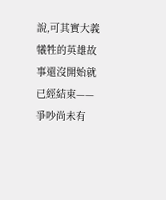說,可其實大義犧牲的英雄故事還沒開始就已經結束——爭吵尚未有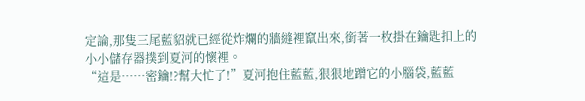定論,那隻三尾藍貂就已經從炸爛的牆縫裡竄出來,銜著一枚掛在鑰匙扣上的小小儲存器撲到夏河的懷裡。
“這是……密鑰!?幫大忙了!”夏河抱住藍藍,狠狠地蹭它的小腦袋,藍藍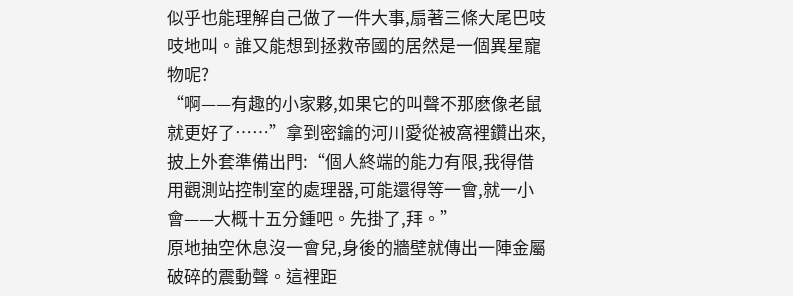似乎也能理解自己做了一件大事,扇著三條大尾巴吱吱地叫。誰又能想到拯救帝國的居然是一個異星寵物呢?
“啊——有趣的小家夥,如果它的叫聲不那麽像老鼠就更好了……”拿到密鑰的河川愛從被窩裡鑽出來,披上外套準備出門:“個人終端的能力有限,我得借用觀測站控制室的處理器,可能還得等一會,就一小會——大概十五分鍾吧。先掛了,拜。”
原地抽空休息沒一會兒,身後的牆壁就傳出一陣金屬破碎的震動聲。這裡距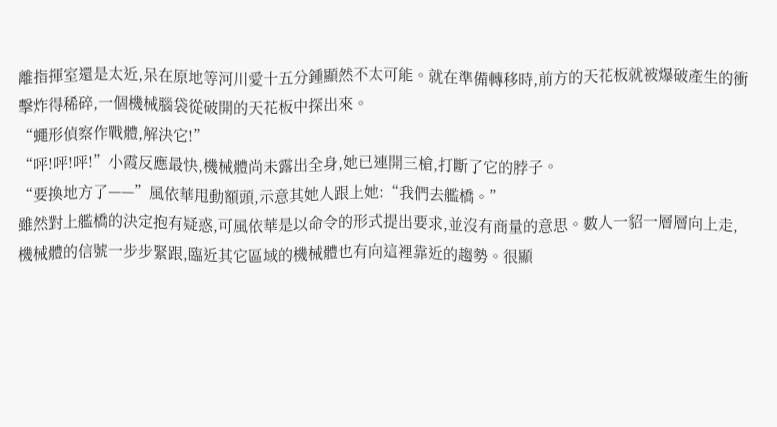離指揮室還是太近,呆在原地等河川愛十五分鍾顯然不太可能。就在準備轉移時,前方的天花板就被爆破產生的衝擊炸得稀碎,一個機械腦袋從破開的天花板中探出來。
“蠅形偵察作戰體,解決它!”
“呯!呯!呯!”小霞反應最快,機械體尚未露出全身,她已連開三槍,打斷了它的脖子。
“要換地方了——”風依華甩動額頭,示意其她人跟上她:“我們去艦橋。”
雖然對上艦橋的決定抱有疑惑,可風依華是以命令的形式提出要求,並沒有商量的意思。數人一貂一層層向上走,機械體的信號一步步緊跟,臨近其它區域的機械體也有向這裡靠近的趨勢。很顯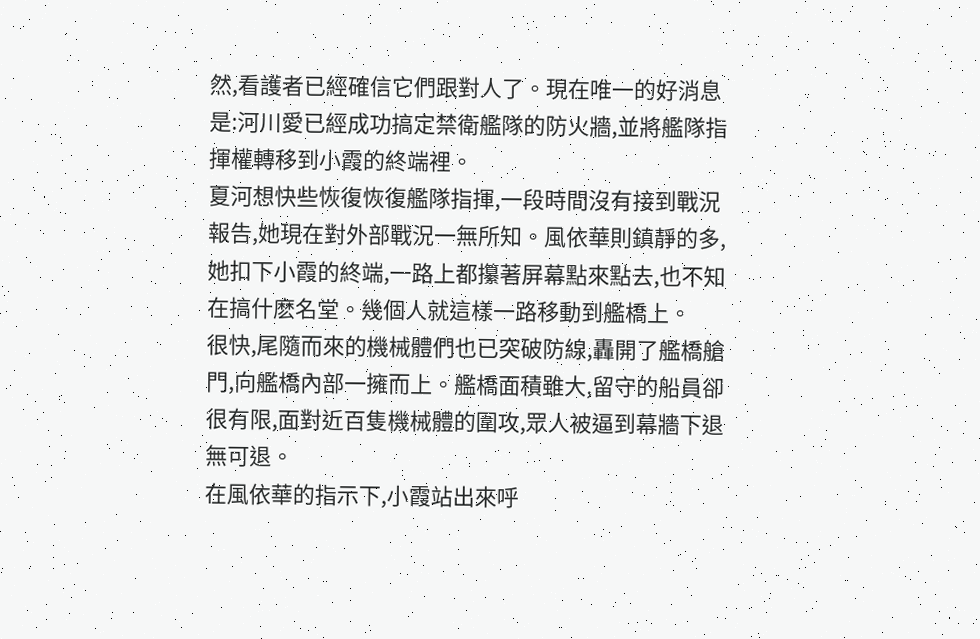然,看護者已經確信它們跟對人了。現在唯一的好消息是:河川愛已經成功搞定禁衛艦隊的防火牆,並將艦隊指揮權轉移到小霞的終端裡。
夏河想快些恢復恢復艦隊指揮,一段時間沒有接到戰況報告,她現在對外部戰況一無所知。風依華則鎮靜的多,她扣下小霞的終端,一路上都攥著屏幕點來點去,也不知在搞什麽名堂。幾個人就這樣一路移動到艦橋上。
很快,尾隨而來的機械體們也已突破防線,轟開了艦橋艙門,向艦橋內部一擁而上。艦橋面積雖大,留守的船員卻很有限,面對近百隻機械體的圍攻,眾人被逼到幕牆下退無可退。
在風依華的指示下,小霞站出來呼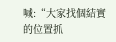喊:“大家找個結實的位置抓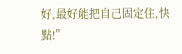好,最好能把自己固定住,快點!”